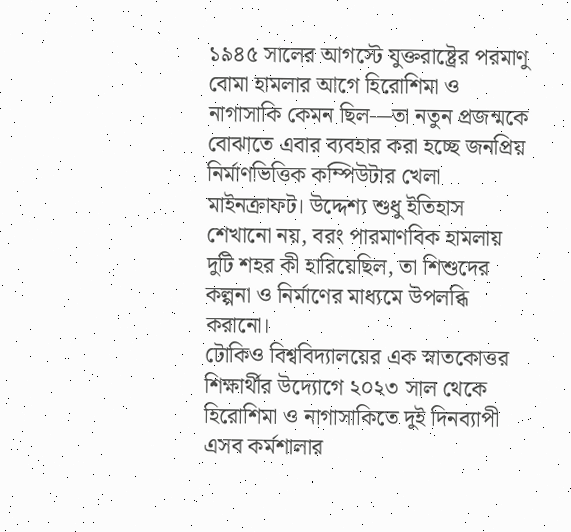১৯৪৫ সালের আগস্টে যুক্তরাষ্ট্রের পরমাণু বোমা হামলার আগে হিরোশিমা ও নাগাসাকি কেমন ছিল—তা নতুন প্রজন্মকে বোঝাতে এবার ব্যবহার করা হচ্ছে জনপ্রিয় নির্মাণভিত্তিক কম্পিউটার খেলা মাইনক্রাফট। উদ্দেশ্য শুধু ইতিহাস শেখানো নয়, বরং পারমাণবিক হামলায় দুটি শহর কী হারিয়েছিল, তা শিশুদের কল্পনা ও নির্মাণের মাধ্যমে উপলব্ধি করানো।
টোকিও বিশ্ববিদ্যালয়ের এক স্নাতকোত্তর শিক্ষার্থীর উদ্যোগে ২০২৩ সাল থেকে হিরোশিমা ও নাগাসাকিতে দুই দিনব্যাপী এসব কর্মশালার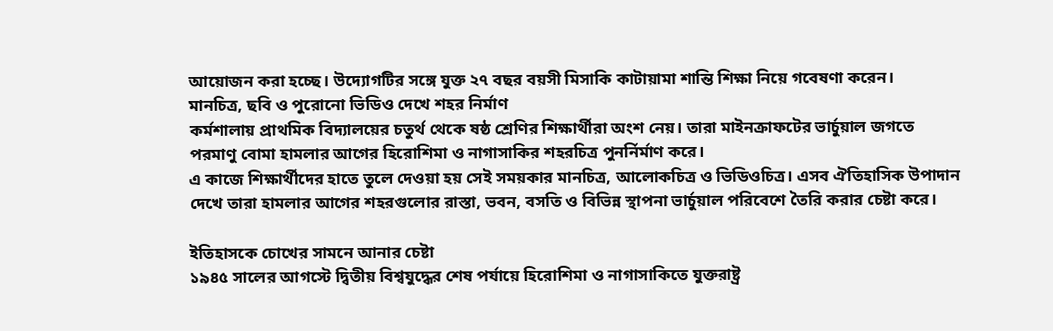আয়োজন করা হচ্ছে। উদ্যোগটির সঙ্গে যুক্ত ২৭ বছর বয়সী মিসাকি কাটায়ামা শান্তি শিক্ষা নিয়ে গবেষণা করেন।
মানচিত্র, ছবি ও পুরোনো ভিডিও দেখে শহর নির্মাণ
কর্মশালায় প্রাথমিক বিদ্যালয়ের চতুর্থ থেকে ষষ্ঠ শ্রেণির শিক্ষার্থীরা অংশ নেয়। তারা মাইনক্রাফটের ভার্চুয়াল জগতে পরমাণু বোমা হামলার আগের হিরোশিমা ও নাগাসাকির শহরচিত্র পুনর্নির্মাণ করে।
এ কাজে শিক্ষার্থীদের হাতে তুলে দেওয়া হয় সেই সময়কার মানচিত্র, আলোকচিত্র ও ভিডিওচিত্র। এসব ঐতিহাসিক উপাদান দেখে তারা হামলার আগের শহরগুলোর রাস্তা, ভবন, বসতি ও বিভিন্ন স্থাপনা ভার্চুয়াল পরিবেশে তৈরি করার চেষ্টা করে।

ইতিহাসকে চোখের সামনে আনার চেষ্টা
১৯৪৫ সালের আগস্টে দ্বিতীয় বিশ্বযুদ্ধের শেষ পর্যায়ে হিরোশিমা ও নাগাসাকিতে যুক্তরাষ্ট্র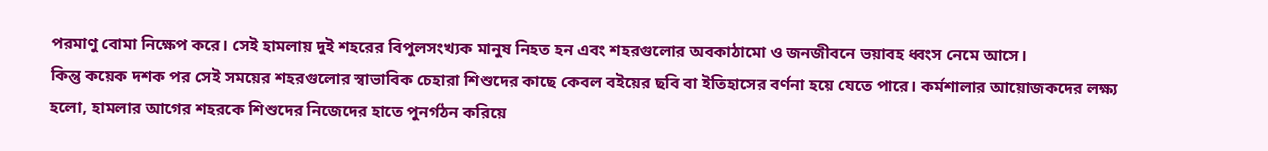পরমাণু বোমা নিক্ষেপ করে। সেই হামলায় দুই শহরের বিপুলসংখ্যক মানুষ নিহত হন এবং শহরগুলোর অবকাঠামো ও জনজীবনে ভয়াবহ ধ্বংস নেমে আসে।
কিন্তু কয়েক দশক পর সেই সময়ের শহরগুলোর স্বাভাবিক চেহারা শিশুদের কাছে কেবল বইয়ের ছবি বা ইতিহাসের বর্ণনা হয়ে যেতে পারে। কর্মশালার আয়োজকদের লক্ষ্য হলো, হামলার আগের শহরকে শিশুদের নিজেদের হাতে পুনর্গঠন করিয়ে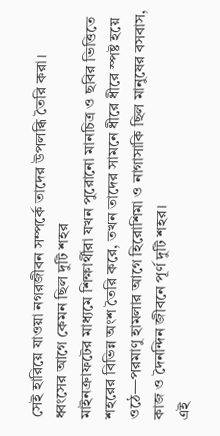সেই হারিয়ে যাওয়া নগরজীবন সম্পর্কে তাদের উপলব্ধি তৈরি করা।
ধ্বংসের আগে কেমন ছিল দুটি শহর
মাইনক্রাফটের মাধ্যমে শিক্ষার্থীরা যখন পুরোনো মানচিত্র ও ছবির ভিত্তিতে শহরের বিভিন্ন অংশ তৈরি করে, তখন তাদের সামনে ধীরে ধীরে স্পষ্ট হয়ে ওঠে—পরমাণু হামলার আগে হিরোশিমা ও নাগাসাকি ছিল মানুষের বসবাস, কাজ ও দৈনন্দিন জীবনে পূর্ণ দুটি শহর।
এই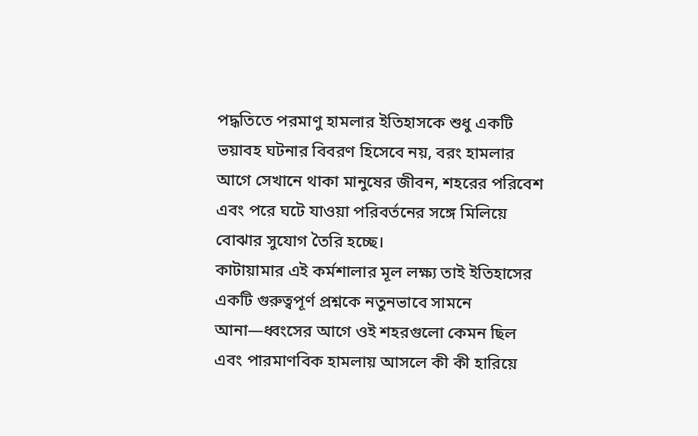পদ্ধতিতে পরমাণু হামলার ইতিহাসকে শুধু একটি ভয়াবহ ঘটনার বিবরণ হিসেবে নয়, বরং হামলার আগে সেখানে থাকা মানুষের জীবন, শহরের পরিবেশ এবং পরে ঘটে যাওয়া পরিবর্তনের সঙ্গে মিলিয়ে বোঝার সুযোগ তৈরি হচ্ছে।
কাটায়ামার এই কর্মশালার মূল লক্ষ্য তাই ইতিহাসের একটি গুরুত্বপূর্ণ প্রশ্নকে নতুনভাবে সামনে আনা—ধ্বংসের আগে ওই শহরগুলো কেমন ছিল এবং পারমাণবিক হামলায় আসলে কী কী হারিয়ে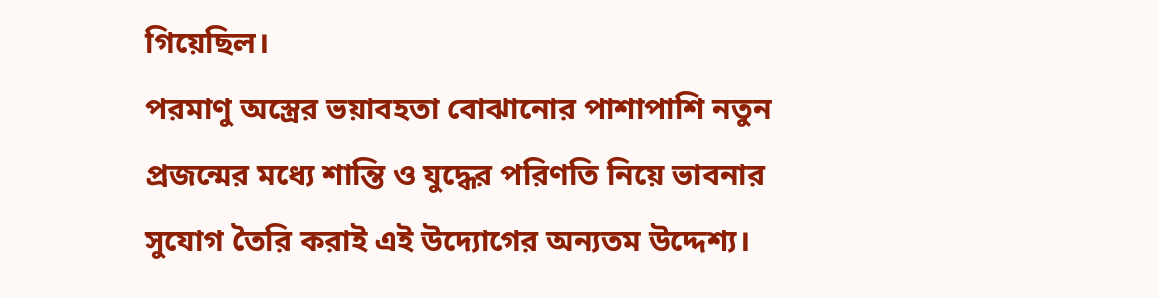গিয়েছিল।
পরমাণু অস্ত্রের ভয়াবহতা বোঝানোর পাশাপাশি নতুন প্রজন্মের মধ্যে শান্তি ও যুদ্ধের পরিণতি নিয়ে ভাবনার সুযোগ তৈরি করাই এই উদ্যোগের অন্যতম উদ্দেশ্য।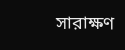সারাক্ষণ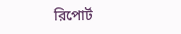রিপোর্ট